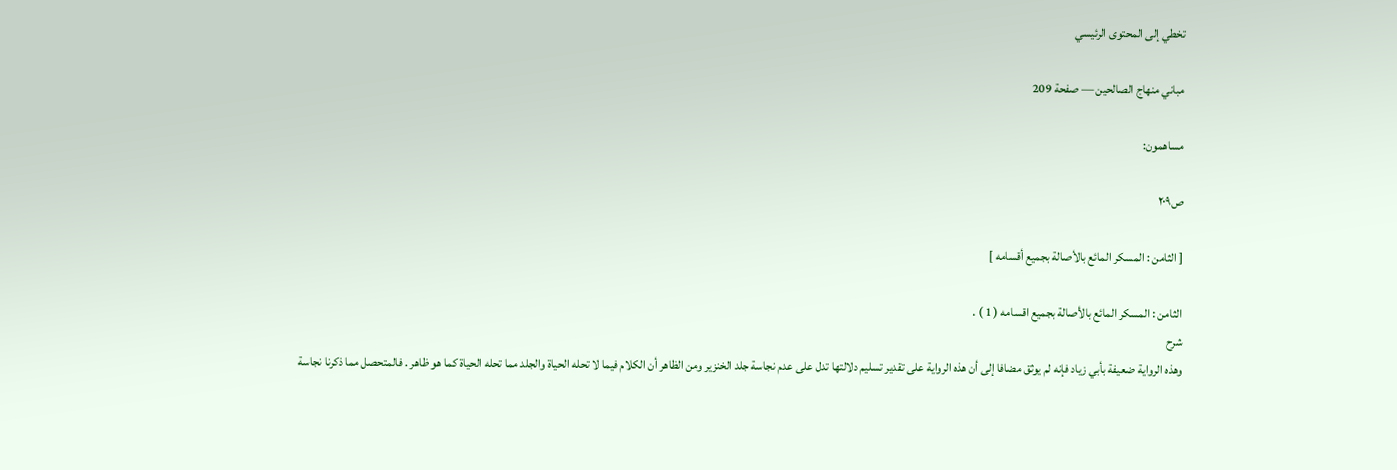تخطي إلى المحتوى الرئيسي

مباني منهاج الصالحين — صفحة 209

مساهمون:

ص٢٠٩

[ الثامن : المسكر المائع بالأصالة بجميع أقسامه ]

الثامن : المسكر المائع بالأصالة بجميع اقسامه ( 1 ) .
شرح
وهذه الرواية ضعيفة بأبي زياد فإنه لم يوثق مضافا إلى أن هذه الرواية على تقدير تسليم دلالتها تدل على عدم نجاسة جلد الخنزير ومن الظاهر أن الكلام فيما لا تحله الحياة والجلد مما تحله الحياة كما هو ظاهر . فالمتحصل مما ذكرنا نجاسة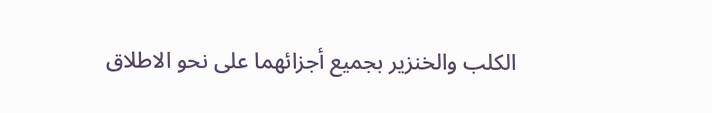الكلب والخنزير بجميع أجزائهما على نحو الاطلاق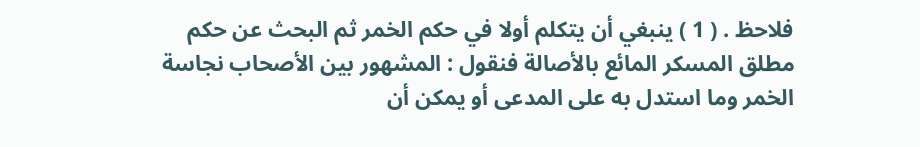فلاحظ . ( 1 ) ينبغي أن يتكلم أولا في حكم الخمر ثم البحث عن حكم مطلق المسكر المائع بالأصالة فنقول : المشهور بين الأصحاب نجاسة الخمر وما استدل به على المدعى أو يمكن أن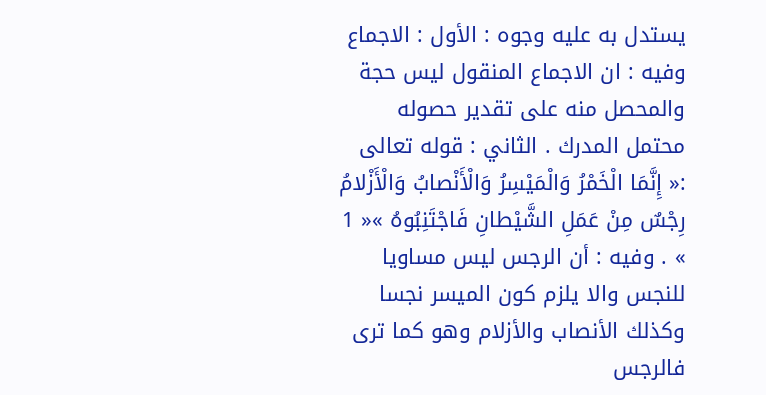يستدل به عليه وجوه : الأول : الاجماع وفيه : ان الاجماع المنقول ليس حجة والمحصل منه على تقدير حصوله محتمل المدرك . الثاني : قوله تعالى :« إِنَّمَا الْخَمْرُ وَالْمَيْسِرُ وَالْأَنْصابُ وَالْأَزْلامُ رِجْسٌ مِنْ عَمَلِ الشَّيْطانِ فَاجْتَنِبُوهُ »« 1 » . وفيه : أن الرجس ليس مساويا للنجس والا يلزم كون الميسر نجسا وكذلك الأنصاب والأزلام وهو كما ترى فالرجس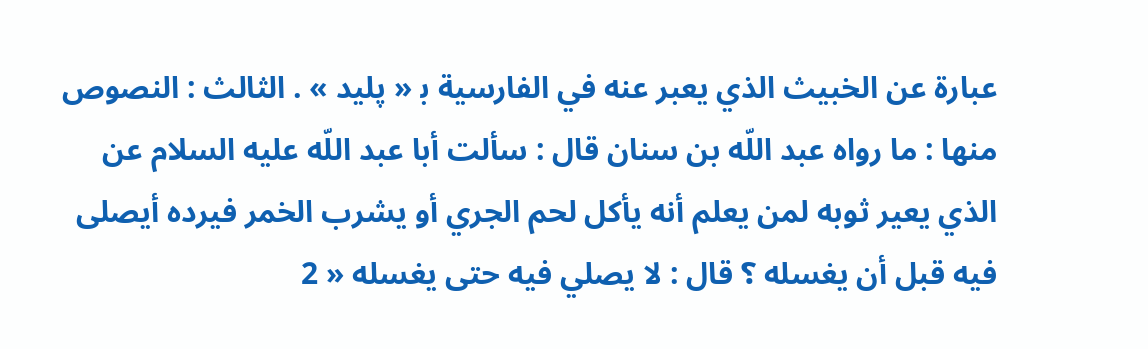عبارة عن الخبيث الذي يعبر عنه في الفارسية ب‍ « پليد » . الثالث : النصوص منها : ما رواه عبد اللّه بن سنان قال : سألت أبا عبد اللّه عليه السلام عن الذي يعير ثوبه لمن يعلم أنه يأكل لحم الجري أو يشرب الخمر فيرده أيصلى فيه قبل أن يغسله ؟ قال : لا يصلي فيه حتى يغسله « 2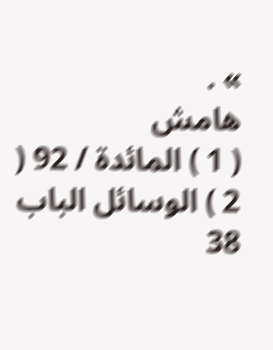» .
هامش
( 1 ) المائدة / 92 ( 2 ) الوسائل الباب 38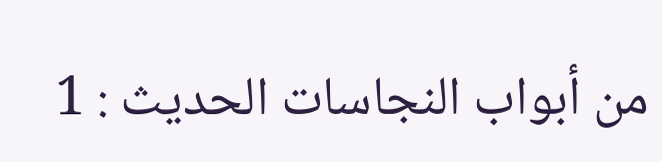من أبواب النجاسات الحديث : 1